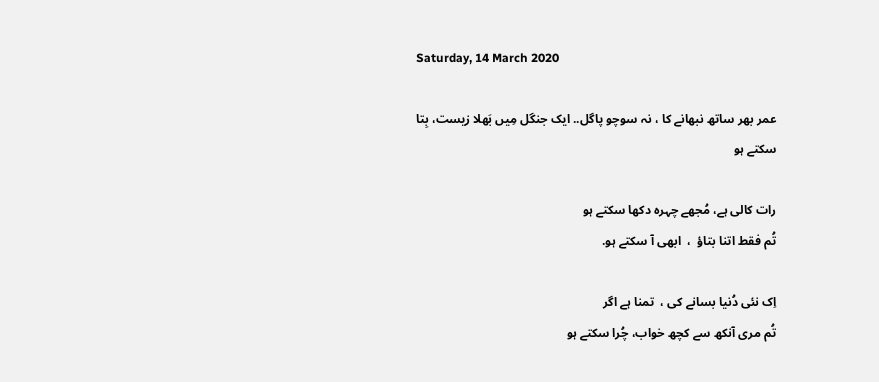Saturday, 14 March 2020

عمر بھر ساتھ نبھانے کا ، نہ سوچو پاگل.. ایک جنگل مِیں بَھلا زیست، بِتا سکتے ہو

رات کالی ہے، مُجھے چہرہ دکھا سکتے ہو
تُم فقط اتنا بتاؤ  ،  ابھی آ سکتے ہو.

اِک نئی دُنیا بسانے کی ،  تمنا ہے اگر
تُم مری آنکھ سے کچھ خواب، چُرا سکتے ہو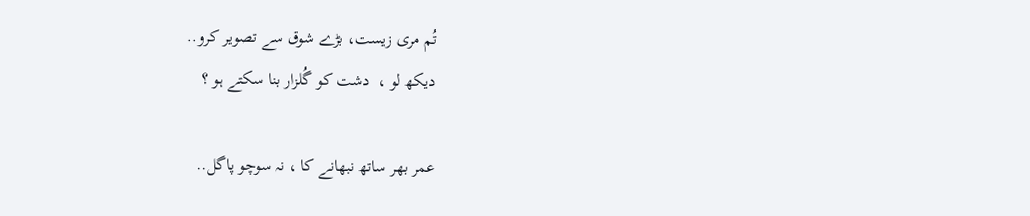تُم مری زیست، بڑے شوق سے تصویر کرو..
دیکھ لو ،  دشت کو گُلزار بنا سکتے ہو ؟

عمر بھر ساتھ نبھانے کا ، نہ سوچو پاگل..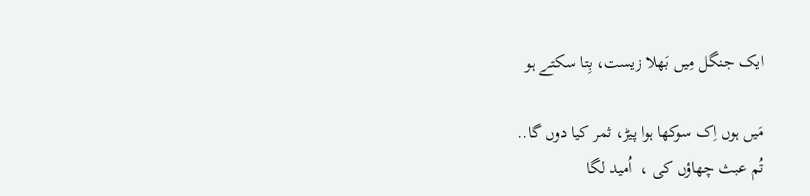ایک جنگل مِیں بَھلا زیست، بِتا سکتے ہو

مَیں ہوں اِک سوکھا ہوا پیڑ، ثمر کیا دوں گا..
تُم عبث چھاؤں کی ،  اُمید لگا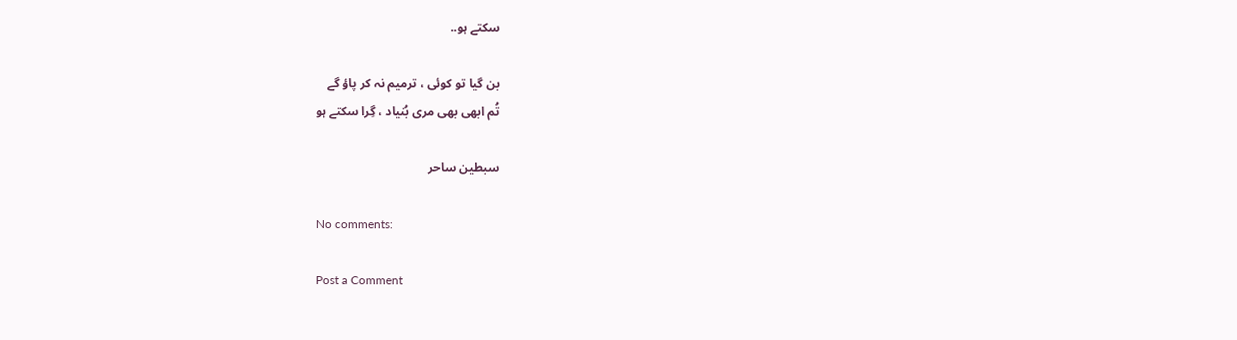سکتے ہو..

بن گیا تو کوئی ، ترمیم نہ کر پاؤ گے
تُم ابھی بھی مری بُنیاد ، گِرا سکتے ہو

سبطین ساحر

No comments:

Post a Comment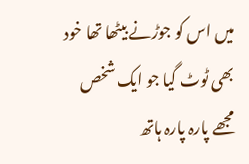میں اس کو جوڑنے بیٹھا تھا خود بھی ٹوٹ گیا جو ایک شخص مجھے پارہ پارہ ہاتھ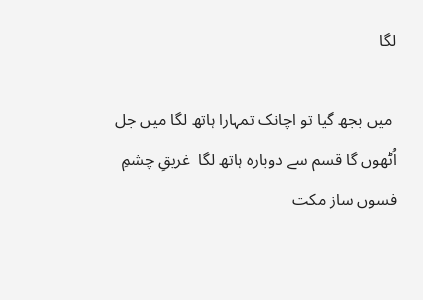لگا

 میں بجھ گیا تو اچانک تمہارا ہاتھ لگا میں جل اُٹھوں گا قسم سے دوبارہ ہاتھ لگا  غریقِ چشمِ فسوں ساز مکت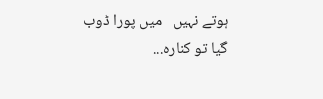ہوتے نہیں   میں پورا ڈوب گیا تو کنارہ...